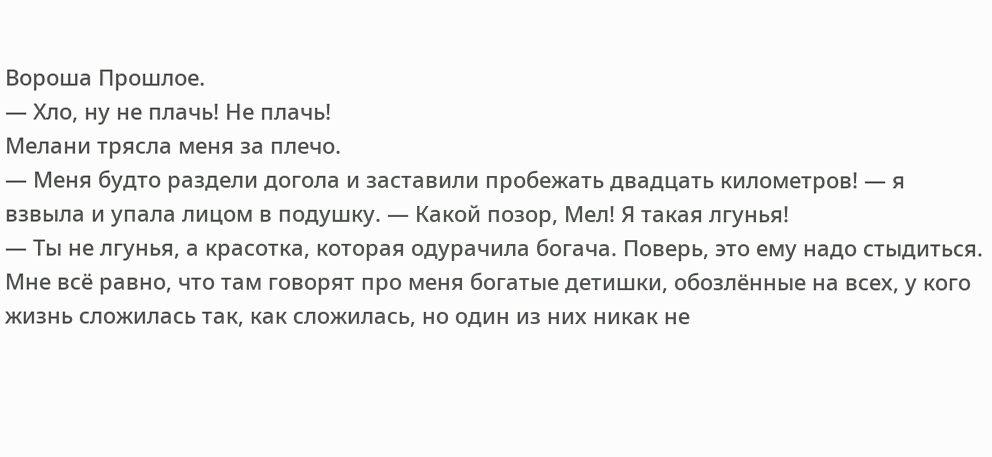Вороша Прошлое.
— Хло, ну не плачь! Не плачь!
Мелани трясла меня за плечо.
— Меня будто раздели догола и заставили пробежать двадцать километров! — я взвыла и упала лицом в подушку. — Какой позор, Мел! Я такая лгунья!
— Ты не лгунья, а красотка, которая одурачила богача. Поверь, это ему надо стыдиться.
Мне всё равно, что там говорят про меня богатые детишки, обозлённые на всех, у кого жизнь сложилась так, как сложилась, но один из них никак не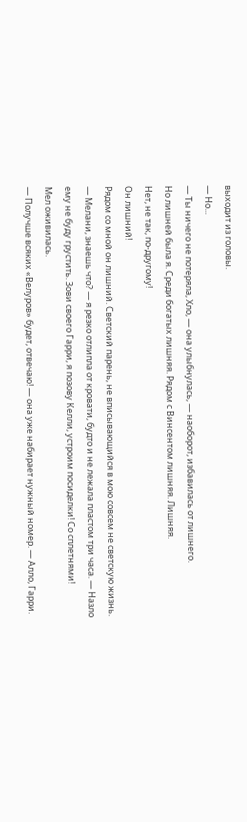выходит из головы.
— Но...
— Ты ничего не потеряла, Хло, — она улыбнулась, — наоборот, избавилась от лишнего.
Но лишней была я. Среди богатых лишняя. Рядом с Винсентом лишняя. Лишняя.
Нет, не так, по-другому!
Он лишний!
Рядом со мной он лишний. Светский парень, не вписывающийся в мою совсем не светскую жизнь.
— Мелани, знаешь что? — я резко отлипла от кровати, будто и не лежала пластом три часа. — Назло ему не буду грустить. Зови своего Гарри, я позову Келли, устроим посиделки! Со сплетнями!
Мел оживилась.
— Получше всяких «Велуров» будет, отвечаю! — она уже набирает нужный номер. — Алло, Гарри.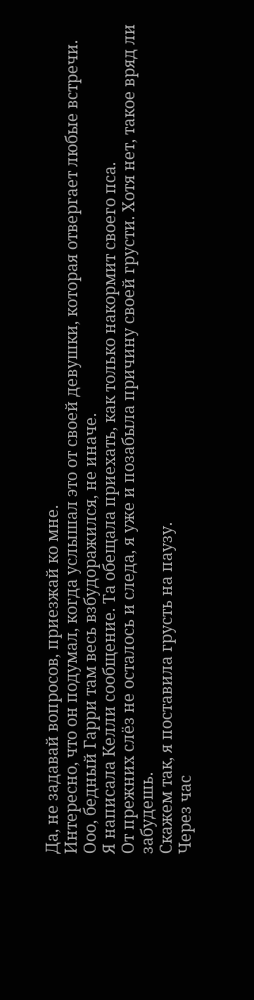Да, не задавай вопросов, приезжай ко мне.
Интересно, что он подумал, когда услышал это от своей девушки, которая отвергает любые встречи. Ооо, бедный Гарри там весь взбудоражился, не иначе.
Я написала Келли сообщение. Та обещала приехать, как только накормит своего пса.
От прежних слёз не осталось и следа, я уже и позабыла причину своей грусти. Хотя нет, такое вряд ли забудешь.
Скажем так, я поставила грусть на паузу.
Через час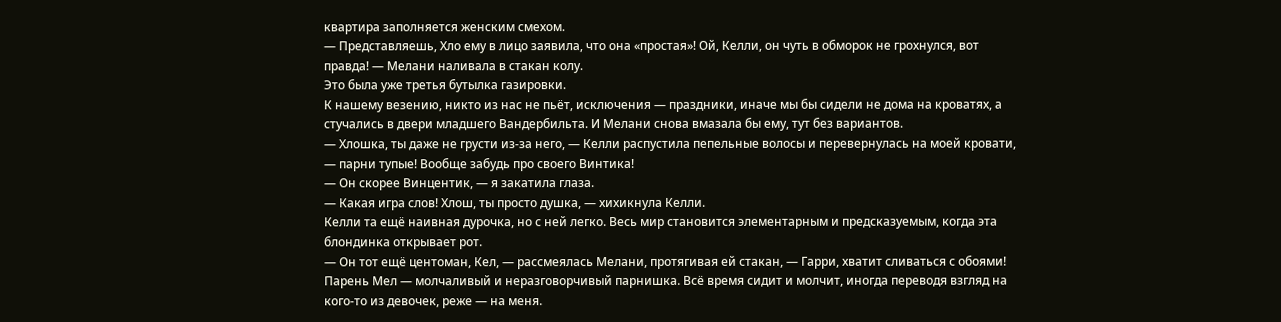квартира заполняется женским смехом.
— Представляешь, Хло ему в лицо заявила, что она «простая»! Ой, Келли, он чуть в обморок не грохнулся, вот правда! — Мелани наливала в стакан колу.
Это была уже третья бутылка газировки.
К нашему везению, никто из нас не пьёт, исключения — праздники, иначе мы бы сидели не дома на кроватях, а стучались в двери младшего Вандербильта. И Мелани снова вмазала бы ему, тут без вариантов.
— Хлошка, ты даже не грусти из-за него, — Келли распустила пепельные волосы и перевернулась на моей кровати, — парни тупые! Вообще забудь про своего Винтика!
— Он скорее Винцентик, — я закатила глаза.
— Какая игра слов! Хлош, ты просто душка, — хихикнула Келли.
Келли та ещё наивная дурочка, но с ней легко. Весь мир становится элементарным и предсказуемым, когда эта блондинка открывает рот.
— Он тот ещё центоман, Кел, — рассмеялась Мелани, протягивая ей стакан, — Гарри, хватит сливаться с обоями!
Парень Мел — молчаливый и неразговорчивый парнишка. Всё время сидит и молчит, иногда переводя взгляд на кого-то из девочек, реже — на меня.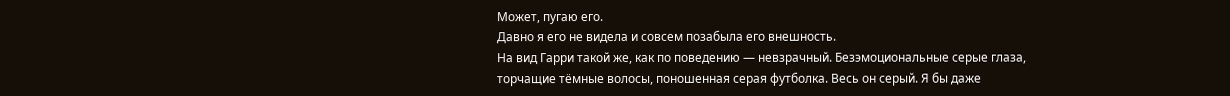Может, пугаю его.
Давно я его не видела и совсем позабыла его внешность.
На вид Гарри такой же, как по поведению — невзрачный. Безэмоциональные серые глаза, торчащие тёмные волосы, поношенная серая футболка. Весь он серый. Я бы даже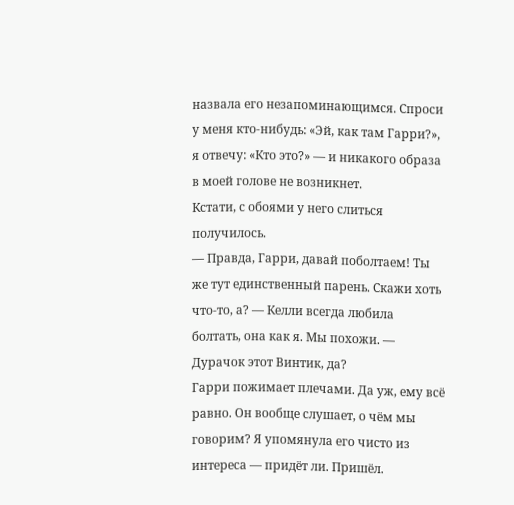назвала его незапоминающимся. Спроси у меня кто-нибудь: «Эй, как там Гарри?», я отвечу: «Кто это?» — и никакого образа в моей голове не возникнет.
Кстати, с обоями у него слиться получилось.
— Правда, Гарри, давай поболтаем! Ты же тут единственный парень. Скажи хоть что-то, а? — Келли всегда любила болтать, она как я. Мы похожи. — Дурачок этот Винтик, да?
Гарри пожимает плечами. Да уж, ему всё равно. Он вообще слушает, о чём мы говорим? Я упомянула его чисто из интереса — придёт ли. Пришёл.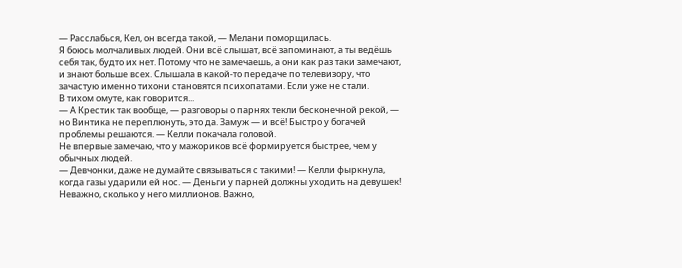— Расслабься, Кел, он всегда такой, — Мелани поморщилась.
Я боюсь молчаливых людей. Они всё слышат, всё запоминают, а ты ведёшь себя так, будто их нет. Потому что не замечаешь, а они как раз таки замечают, и знают больше всех. Слышала в какой-то передаче по телевизору, что зачастую именно тихони становятся психопатами. Если уже не стали.
В тихом омуте, как говорится...
— А Крестик так вообще, — разговоры о парнях текли бесконечной рекой, — но Винтика не переплюнуть, это да. Замуж — и всё! Быстро у богачей проблемы решаются. — Келли покачала головой.
Не впервые замечаю, что у мажориков всё формируется быстрее, чем у обычных людей.
— Девчонки, даже не думайте связываться с такими! — Келли фыркнула, когда газы ударили ей нос. — Деньги у парней должны уходить на девушек! Неважно, сколько у него миллионов. Важно,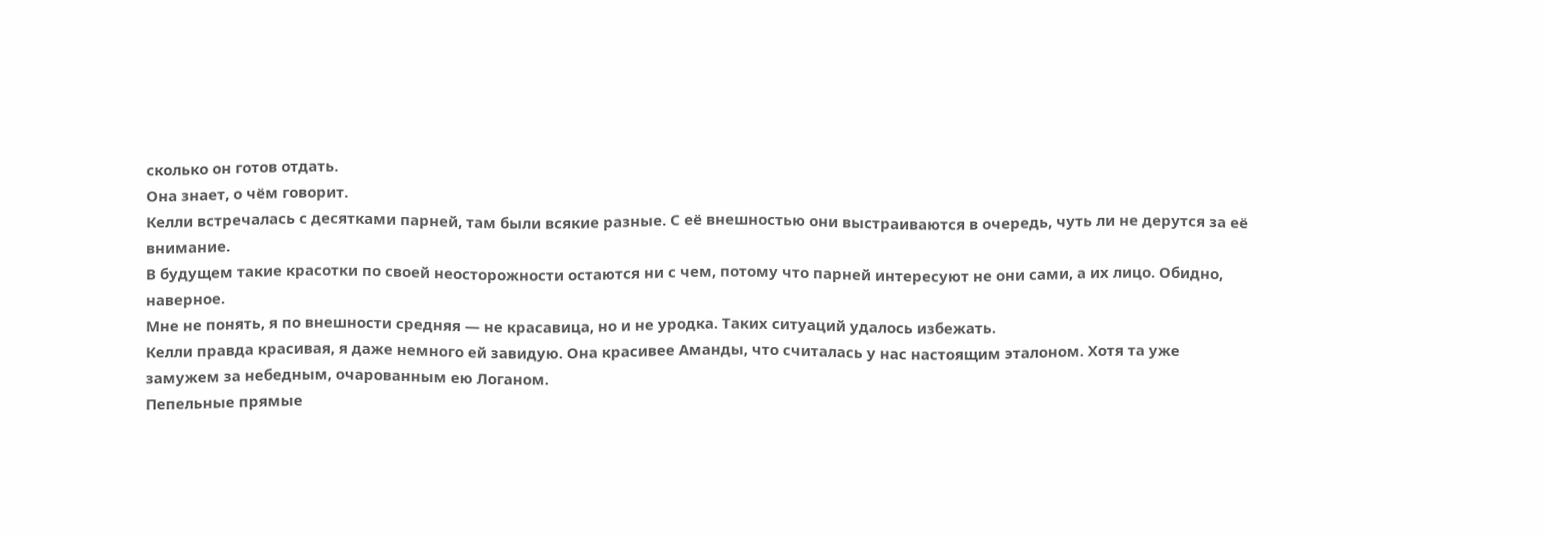сколько он готов отдать.
Она знает, о чём говорит.
Келли встречалась с десятками парней, там были всякие разные. С её внешностью они выстраиваются в очередь, чуть ли не дерутся за её внимание.
В будущем такие красотки по своей неосторожности остаются ни с чем, потому что парней интересуют не они сами, а их лицо. Обидно, наверное.
Мне не понять, я по внешности средняя — не красавица, но и не уродка. Таких ситуаций удалось избежать.
Келли правда красивая, я даже немного ей завидую. Она красивее Аманды, что считалась у нас настоящим эталоном. Хотя та уже замужем за небедным, очарованным ею Логаном.
Пепельные прямые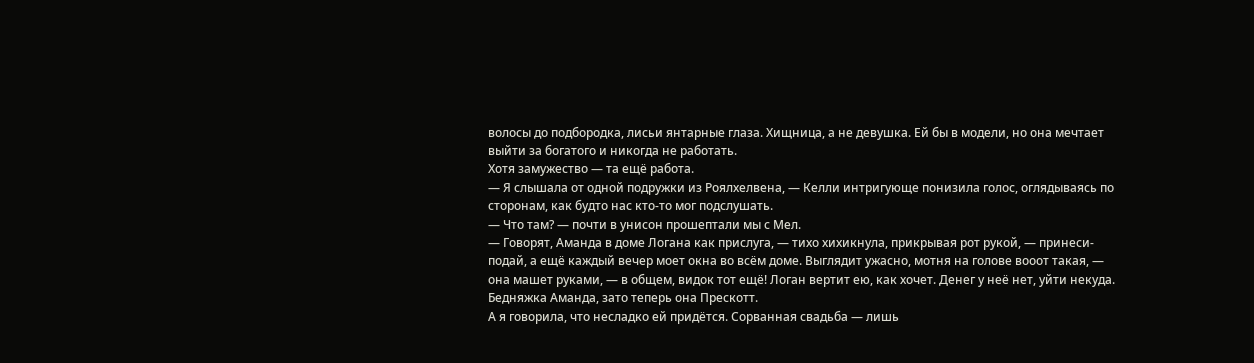волосы до подбородка, лисьи янтарные глаза. Хищница, а не девушка. Ей бы в модели, но она мечтает выйти за богатого и никогда не работать.
Хотя замужество — та ещё работа.
— Я слышала от одной подружки из Роялхелвена, — Келли интригующе понизила голос, оглядываясь по сторонам, как будто нас кто-то мог подслушать.
— Что там? — почти в унисон прошептали мы с Мел.
— Говорят, Аманда в доме Логана как прислуга, — тихо хихикнула, прикрывая рот рукой, — принеси-подай, а ещё каждый вечер моет окна во всём доме. Выглядит ужасно, мотня на голове вооот такая, — она машет руками, — в общем, видок тот ещё! Логан вертит ею, как хочет. Денег у неё нет, уйти некуда. Бедняжка Аманда, зато теперь она Прескотт.
А я говорила, что несладко ей придётся. Сорванная свадьба — лишь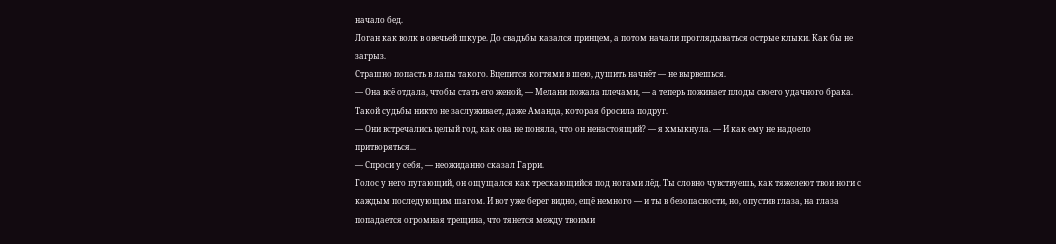начало бед.
Логан как волк в овечьей шкуре. До свадьбы казался принцем, а потом начали проглядываться острые клыки. Как бы не загрыз.
Страшно попасть в лапы такого. Вцепится когтями в шею, душить начнёт — не вырвешься.
— Она всё отдала, чтобы стать его женой, — Мелани пожала плечами, — а теперь пожинает плоды своего удачного брака.
Такой судьбы никто не заслуживает, даже Аманда, которая бросила подруг.
— Они встречались целый год, как она не поняла, что он ненастоящий? — я хмыкнула. — И как ему не надоело притворяться...
— Спроси у себя, — неожиданно сказал Гарри.
Голос у него пугающий, он ощущался как трескающийся под ногами лёд. Ты словно чувствуешь, как тяжелеют твои ноги с каждым последующим шагом. И вот уже берег видно, ещё немного — и ты в безопасности, но, опустив глаза, на глаза попадается огромная трещина, что тянется между твоими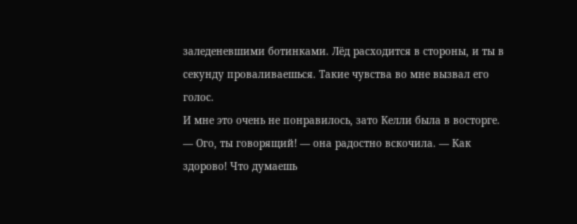заледеневшими ботинками. Лёд расходится в стороны, и ты в секунду проваливаешься. Такие чувства во мне вызвал его голос.
И мне это очень не понравилось, зато Келли была в восторге.
— Ого, ты говорящий! — она радостно вскочила. — Как здорово! Что думаешь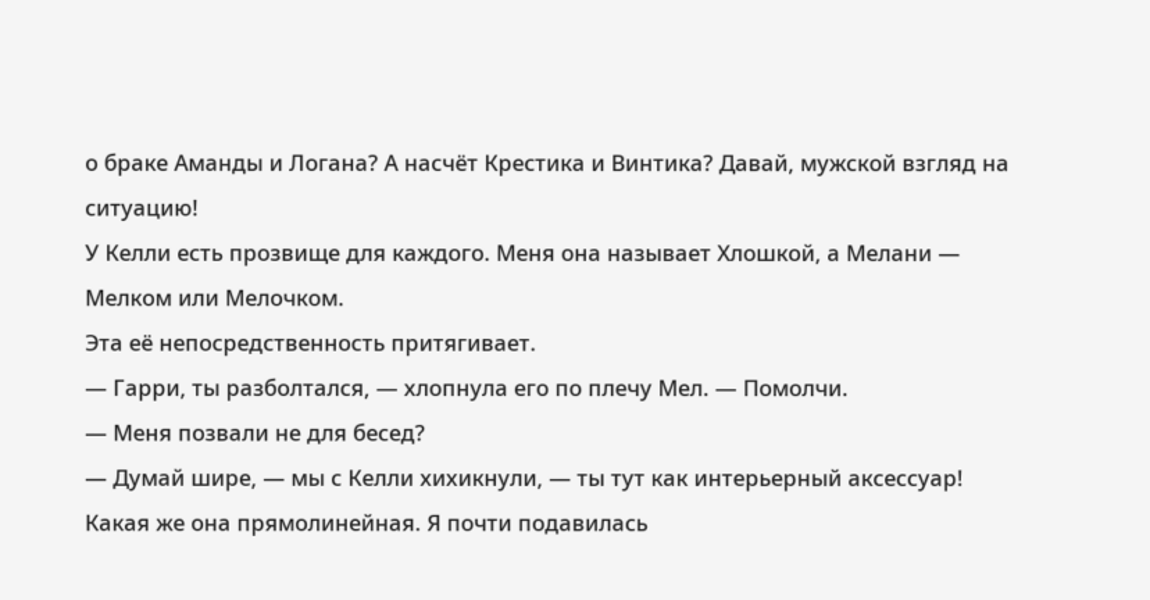о браке Аманды и Логана? А насчёт Крестика и Винтика? Давай, мужской взгляд на ситуацию!
У Келли есть прозвище для каждого. Меня она называет Хлошкой, а Мелани — Мелком или Мелочком.
Эта её непосредственность притягивает.
— Гарри, ты разболтался, — хлопнула его по плечу Мел. — Помолчи.
— Меня позвали не для бесед?
— Думай шире, — мы с Келли хихикнули, — ты тут как интерьерный аксессуар!
Какая же она прямолинейная. Я почти подавилась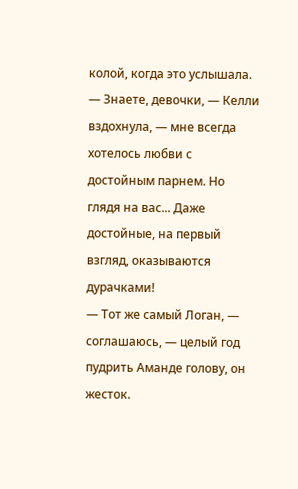колой, когда это услышала.
— Знаете, девочки, — Келли вздохнула, — мне всегда хотелось любви с достойным парнем. Но глядя на вас... Даже достойные, на первый взгляд, оказываются дурачками!
— Тот же самый Логан, — соглашаюсь, — целый год пудрить Аманде голову, он жесток.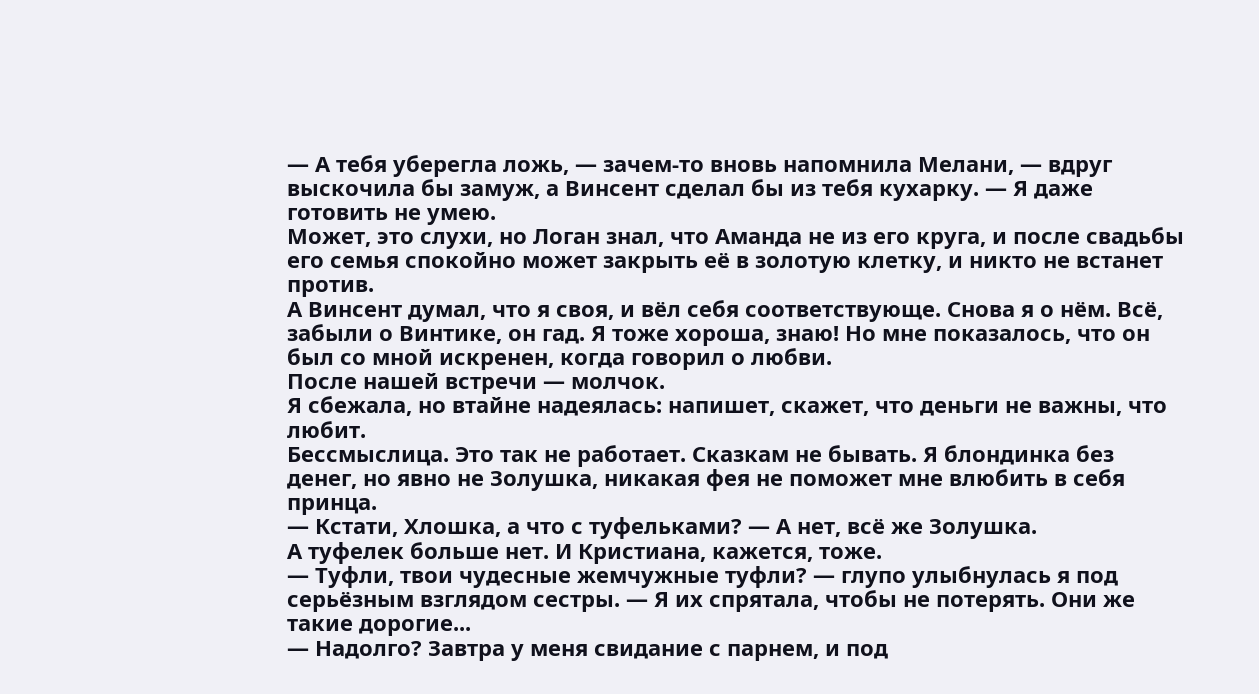— А тебя уберегла ложь, — зачем-то вновь напомнила Мелани, — вдруг выскочила бы замуж, а Винсент сделал бы из тебя кухарку. — Я даже готовить не умею.
Может, это слухи, но Логан знал, что Аманда не из его круга, и после свадьбы его семья спокойно может закрыть её в золотую клетку, и никто не встанет против.
А Винсент думал, что я своя, и вёл себя соответствующе. Снова я о нём. Всё, забыли о Винтике, он гад. Я тоже хороша, знаю! Но мне показалось, что он был со мной искренен, когда говорил о любви.
После нашей встречи — молчок.
Я сбежала, но втайне надеялась: напишет, скажет, что деньги не важны, что любит.
Бессмыслица. Это так не работает. Сказкам не бывать. Я блондинка без денег, но явно не Золушка, никакая фея не поможет мне влюбить в себя принца.
— Кстати, Хлошка, а что с туфельками? — А нет, всё же Золушка.
А туфелек больше нет. И Кристиана, кажется, тоже.
— Туфли, твои чудесные жемчужные туфли? — глупо улыбнулась я под серьёзным взглядом сестры. — Я их спрятала, чтобы не потерять. Они же такие дорогие...
— Надолго? Завтра у меня свидание с парнем, и под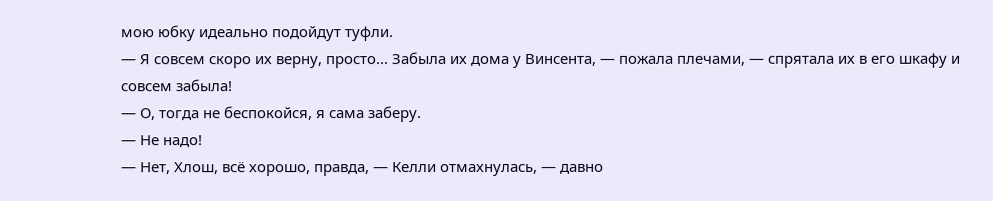мою юбку идеально подойдут туфли.
— Я совсем скоро их верну, просто... Забыла их дома у Винсента, — пожала плечами, — спрятала их в его шкафу и совсем забыла!
— О, тогда не беспокойся, я сама заберу.
— Не надо!
— Нет, Хлош, всё хорошо, правда, — Келли отмахнулась, — давно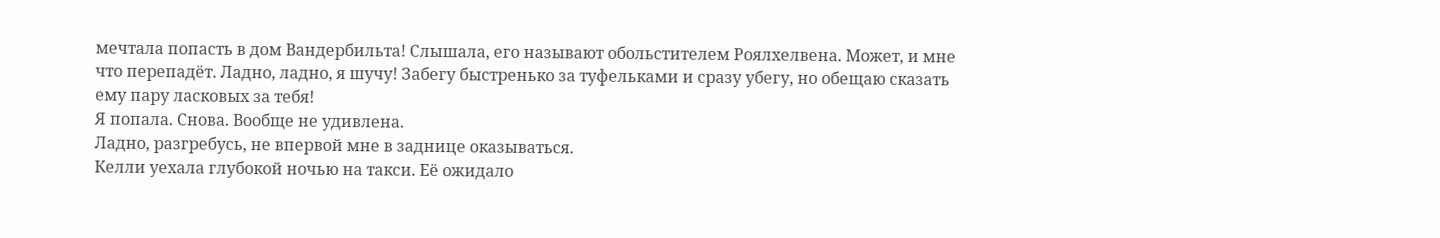мечтала попасть в дом Вандербильта! Слышала, его называют обольстителем Роялхелвена. Может, и мне что перепадёт. Ладно, ладно, я шучу! Забегу быстренько за туфельками и сразу убегу, но обещаю сказать ему пару ласковых за тебя!
Я попала. Снова. Вообще не удивлена.
Ладно, разгребусь, не впервой мне в заднице оказываться.
Келли уехала глубокой ночью на такси. Её ожидало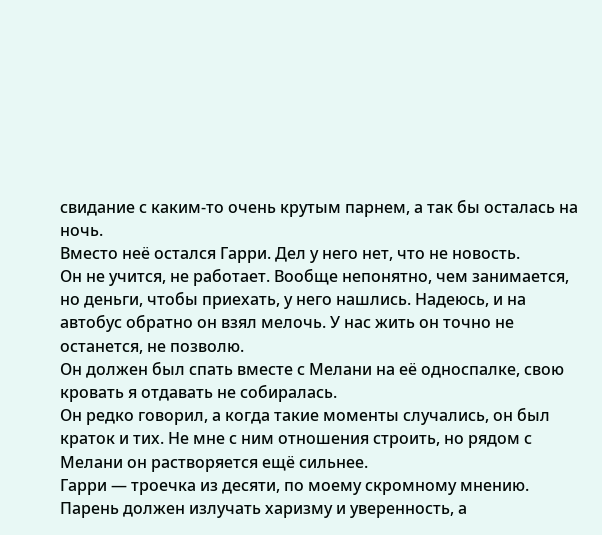свидание с каким-то очень крутым парнем, а так бы осталась на ночь.
Вместо неё остался Гарри. Дел у него нет, что не новость.
Он не учится, не работает. Вообще непонятно, чем занимается, но деньги, чтобы приехать, у него нашлись. Надеюсь, и на автобус обратно он взял мелочь. У нас жить он точно не останется, не позволю.
Он должен был спать вместе с Мелани на её односпалке, свою кровать я отдавать не собиралась.
Он редко говорил, а когда такие моменты случались, он был краток и тих. Не мне с ним отношения строить, но рядом с Мелани он растворяется ещё сильнее.
Гарри — троечка из десяти, по моему скромному мнению. Парень должен излучать харизму и уверенность, а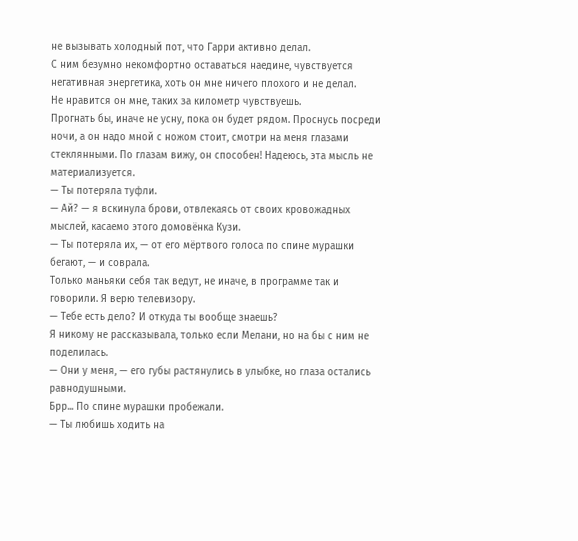не вызывать холодный пот, что Гарри активно делал.
С ним безумно некомфортно оставаться наедине, чувствуется негативная энергетика, хоть он мне ничего плохого и не делал.
Не нравится он мне, таких за километр чувствуешь.
Прогнать бы, иначе не усну, пока он будет рядом. Проснусь посреди ночи, а он надо мной с ножом стоит, смотри на меня глазами стеклянными. По глазам вижу, он способен! Надеюсь, эта мысль не материализуется.
— Ты потеряла туфли.
— Ай? — я вскинула брови, отвлекаясь от своих кровожадных мыслей, касаемо этого домовёнка Кузи.
— Ты потеряла их, — от его мёртвого голоса по спине мурашки бегают, — и соврала.
Только маньяки себя так ведут, не иначе, в программе так и говорили. Я верю телевизору.
— Тебе есть дело? И откуда ты вообще знаешь?
Я никому не рассказывала, только если Мелани, но на бы с ним не поделилась.
— Они у меня, — его губы растянулись в улыбке, но глаза остались равнодушными.
Брр... По спине мурашки пробежали.
— Ты любишь ходить на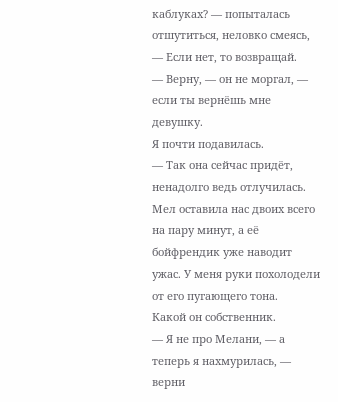каблуках? — попыталась отшутиться, неловко смеясь, — Если нет, то возвращай.
— Верну, — он не моргал, — если ты вернёшь мне девушку.
Я почти подавилась.
— Так она сейчас придёт, ненадолго ведь отлучилась.
Мел оставила нас двоих всего на пару минут, а её бойфрендик уже наводит ужас. У меня руки похолодели от его пугающего тона.
Какой он собственник.
— Я не про Мелани, — а теперь я нахмурилась, — верни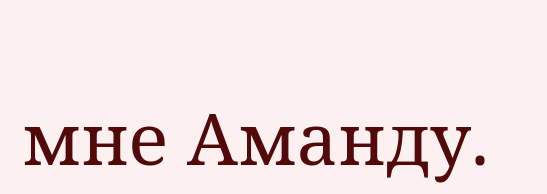мне Аманду.